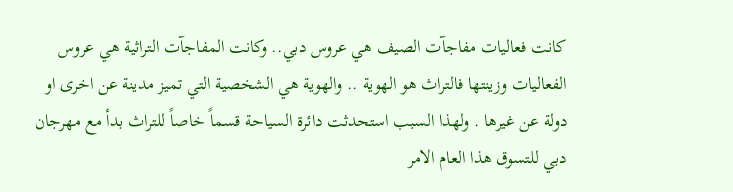كانت فعاليات مفاجآت الصيف هي عروس دبي.. وكانت المفاجآت التراثية هي عروس الفعاليات وزينتها فالتراث هو الهوية .. والهوية هي الشخصية التي تميز مدينة عن اخرى او دولة عن غيرها . ولهذا السبب استحدثت دائرة السياحة قسماً خاصاً للتراث بدأ مع مهرجان دبي للتسوق هذا العام الامر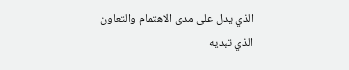الذي يدل على مدى الاهتمام والتعاون الذي تبديه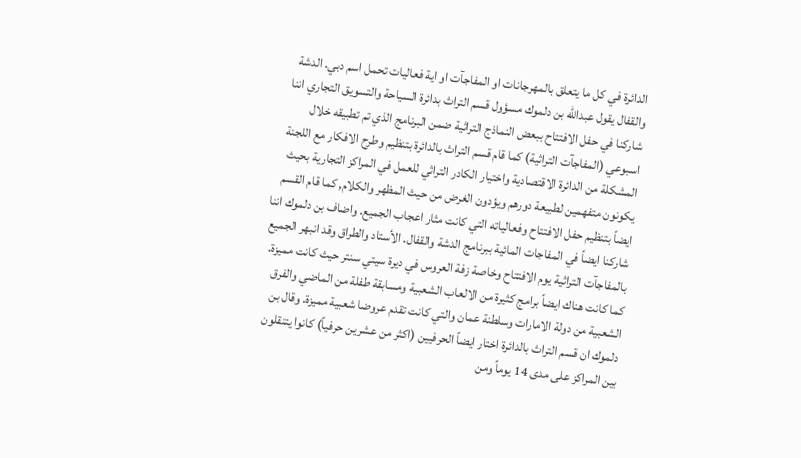الدائرة في كل ما يتعلق بالمهرجانات او المفاجآت او اية فعاليات تحمل اسم دبي. الدشة والقفال يقول عبدالله بن دلموك مسؤول قسم التراث بدائرة السياحة والتسويق التجاري اننا شاركنا في حفل الافتتاح ببعض النماذج التراثية ضمن البرنامج الذي تم تطبيقه خلال اسبوعي (المفاجآت التراثية) كما قام قسم التراث بالدائرة بتنظيم وطرح الافكار مع اللجنة المشكلة من الدائرة الاقتصادية واختيار الكادر التراثي للعمل في المراكز التجارية بحيث يكونون متفهمين لطبيعة دورهم ويؤدون الغرض من حيث المظهر والكلام, كما قام القسم ايضاً بتنظيم حفل الافتتاح وفعالياته التي كانت مثار اعجاب الجميع. واضاف بن دلموك اننا شاركنا ايضاً في المفاجات المائية ببرنامج الدشة والقفال. الأستاد والطراق وقد انبهر الجميع بالمفاجآت التراثية يوم الافتتاح وخاصة زفة العروس في ديرة سيتي سنتر حيث كانت مميزة. كما كانت هناك ايضاً برامج كثيرة من الالعاب الشعبية ومسابقة طفلة من الماضي والفرق الشعبية من دولة الامارات وسلطنة عمان والتي كانت تقدم عروضا شعبية مميزة. وقال بن دلموك ان قسم التراث بالدائرة اختار ايضاً الحرفيين (اكثر من عشرين حرفياً) كانوا يتنقلون بين المراكز على مدى 14 يوماً ومن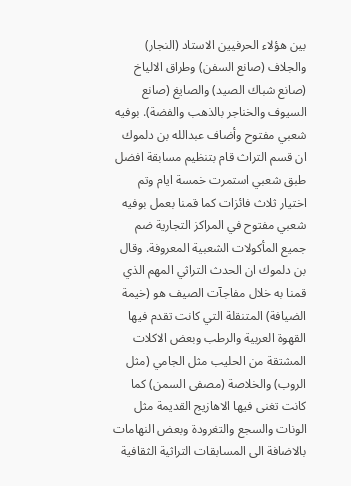بين هؤلاء الحرفيين الاستاد (النجار) والجلاف (صانع السفن) وطراق الالياخ (صانع شباك الصيد) والصايغ (صانع السيوف والخناجر بالذهب والفضة). بوفيه شعبي مفتوح وأضاف عبدالله بن دلموك ان قسم التراث قام بتنظيم مسابقة افضل طبق شعبي استمرت خمسة ايام وتم اختيار ثلاث فائزات كما قمنا بعمل بوفيه شعبي مفتوح في المراكز التجارية ضم جميع المأكولات الشعبية المعروفة. وقال بن دلموك ان الحدث التراثي المهم الذي قمنا به خلال مفاجآت الصيف هو (خيمة الضيافة) المتنقلة التي كانت تقدم فيها القهوة العربية والرطب وبعض الاكلات المشتقة من الحليب مثل الجامي (مثل الروب) والخلاصة (مصفى السمن) كما كانت تغنى فيها الاهازيج القديمة مثل الونات والسجع والتغرودة وبعض النهامات بالاضافة الى المسابقات التراثية الثقافية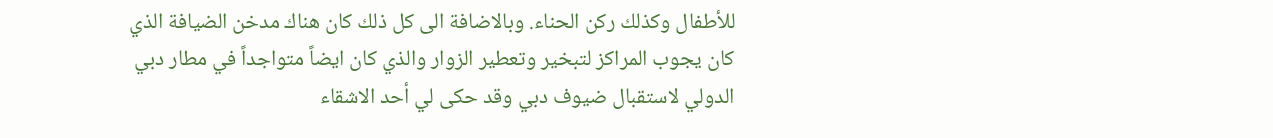للأطفال وكذلك ركن الحناء. وبالاضافة الى كل ذلك كان هناك مدخن الضيافة الذي كان يجوب المراكز لتبخير وتعطير الزوار والذي كان ايضاً متواجداً في مطار دبي الدولي لاستقبال ضيوف دبي وقد حكى لي أحد الاشقاء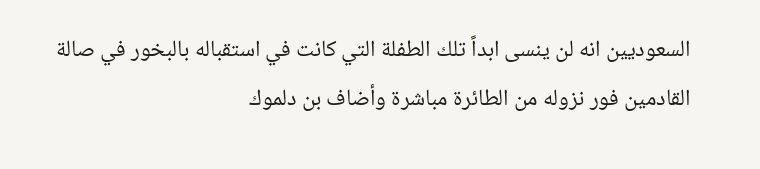السعوديين انه لن ينسى ابداً تلك الطفلة التي كانت في استقباله بالبخور في صالة القادمين فور نزوله من الطائرة مباشرة وأضاف بن دلموك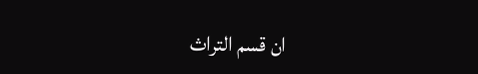ان قسم التراث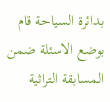بدائرة السياحة قام بوضع الاسئلة ضمن المسابقة التراثية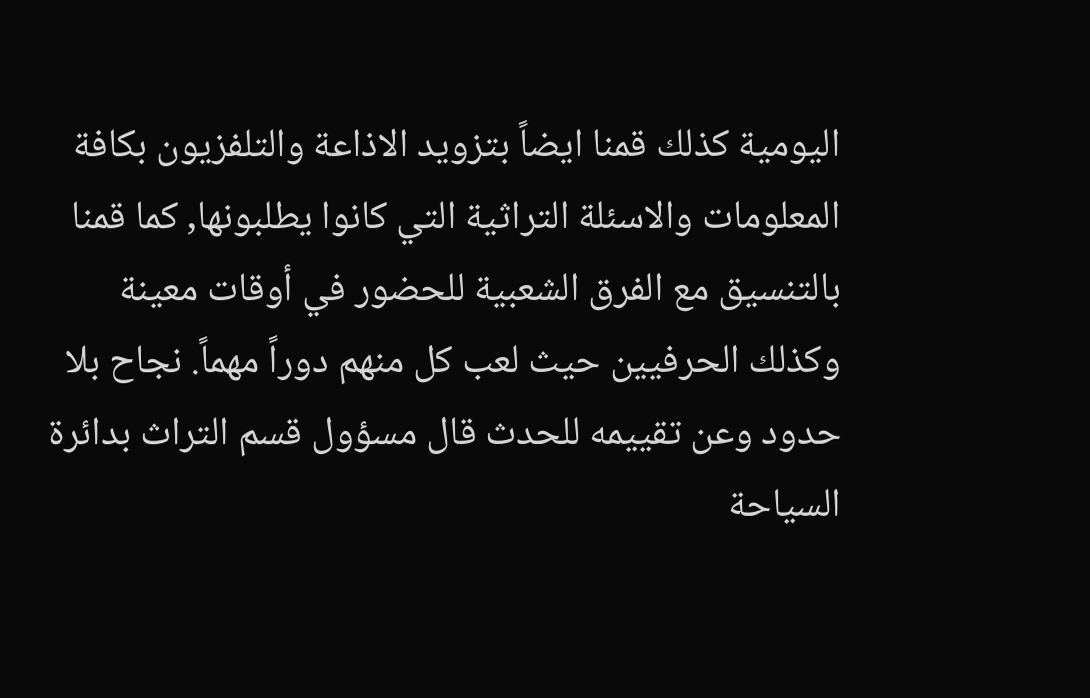اليومية كذلك قمنا ايضاً بتزويد الاذاعة والتلفزيون بكافة المعلومات والاسئلة التراثية التي كانوا يطلبونها, كما قمنا بالتنسيق مع الفرق الشعبية للحضور في أوقات معينة وكذلك الحرفيين حيث لعب كل منهم دوراً مهماً. نجاح بلا حدود وعن تقييمه للحدث قال مسؤول قسم التراث بدائرة السياحة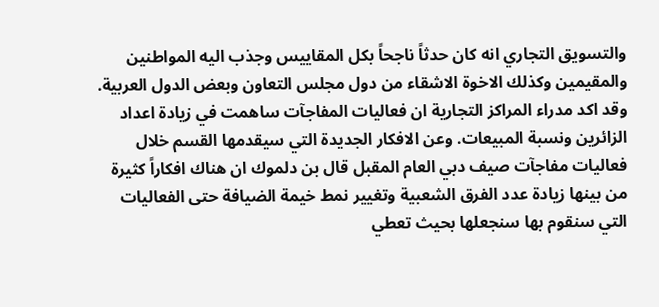والتسويق التجاري انه كان حدثاً ناجحاً بكل المقاييس وجذب اليه المواطنين والمقيمين وكذلك الاخوة الاشقاء من دول مجلس التعاون وبعض الدول العربية. وقد اكد مدراء المراكز التجارية ان فعاليات المفاجآت ساهمت في زيادة اعداد الزائرين ونسبة المبيعات. وعن الافكار الجديدة التي سيقدمها القسم خلال فعاليات مفاجآت صيف دبي العام المقبل قال بن دلموك ان هناك افكاراً كثيرة من بينها زيادة عدد الفرق الشعبية وتغيير نمط خيمة الضيافة حتى الفعاليات التي سنقوم بها سنجعلها بحيث تعطي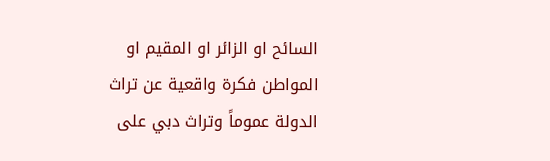السائح او الزائر او المقيم او المواطن فكرة واقعية عن تراث الدولة عموماً وتراث دبي على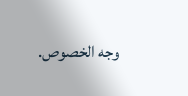وجه الخصوص.